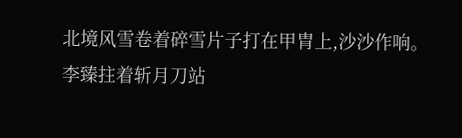北境风雪卷着碎雪片子打在甲胄上,沙沙作响。
李臻拄着斩月刀站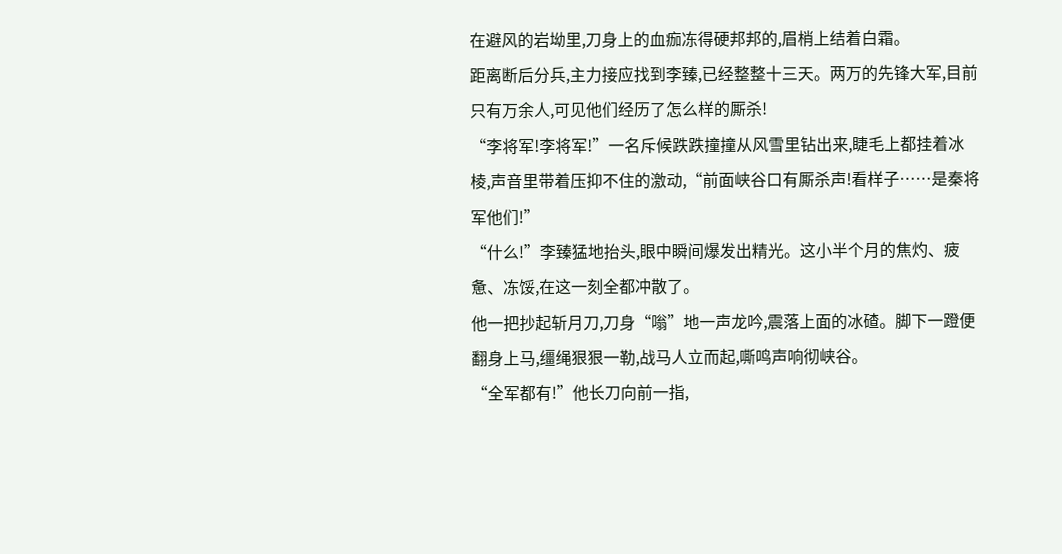在避风的岩坳里,刀身上的血痂冻得硬邦邦的,眉梢上结着白霜。
距离断后分兵,主力接应找到李臻,已经整整十三天。两万的先锋大军,目前只有万余人,可见他们经历了怎么样的厮杀!
“李将军!李将军!”一名斥候跌跌撞撞从风雪里钻出来,睫毛上都挂着冰棱,声音里带着压抑不住的激动,“前面峡谷口有厮杀声!看样子……是秦将军他们!”
“什么!”李臻猛地抬头,眼中瞬间爆发出精光。这小半个月的焦灼、疲惫、冻馁,在这一刻全都冲散了。
他一把抄起斩月刀,刀身“嗡”地一声龙吟,震落上面的冰碴。脚下一蹬便翻身上马,缰绳狠狠一勒,战马人立而起,嘶鸣声响彻峡谷。
“全军都有!”他长刀向前一指,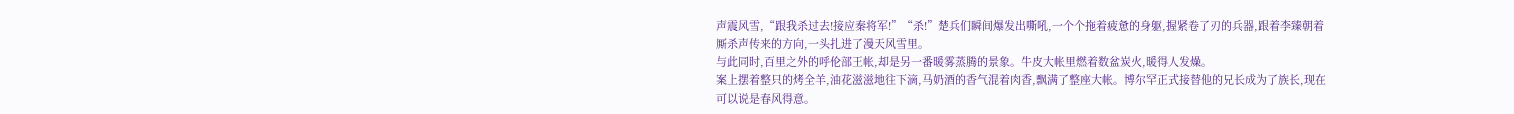声震风雪,“跟我杀过去!接应秦将军!”“杀!”楚兵们瞬间爆发出嘶吼,一个个拖着疲惫的身躯,握紧卷了刃的兵器,跟着李臻朝着厮杀声传来的方向,一头扎进了漫天风雪里。
与此同时,百里之外的呼伦部王帐,却是另一番暖雾蒸腾的景象。牛皮大帐里燃着数盆炭火,暖得人发燥。
案上摆着整只的烤全羊,油花滋滋地往下滴,马奶酒的香气混着肉香,飘满了整座大帐。博尔罕正式接替他的兄长成为了族长,现在可以说是春风得意。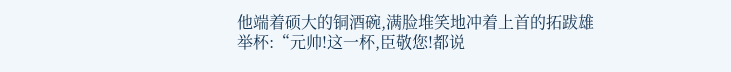他端着硕大的铜酒碗,满脸堆笑地冲着上首的拓跋雄举杯:“元帅!这一杯,臣敬您!都说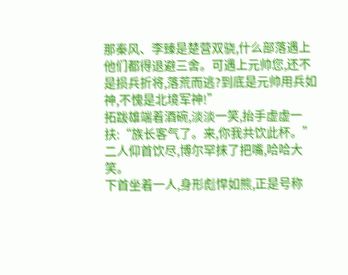那秦风、李臻是楚营双骁,什么部落遇上他们都得退避三舍。可遇上元帅您,还不是损兵折将,落荒而逃?到底是元帅用兵如神,不愧是北境军神!”
拓跋雄端着酒碗,淡淡一笑,抬手虚虚一扶:“族长客气了。来,你我共饮此杯。”二人仰首饮尽,博尔罕抹了把嘴,哈哈大笑。
下首坐着一人,身形彪悍如熊,正是号称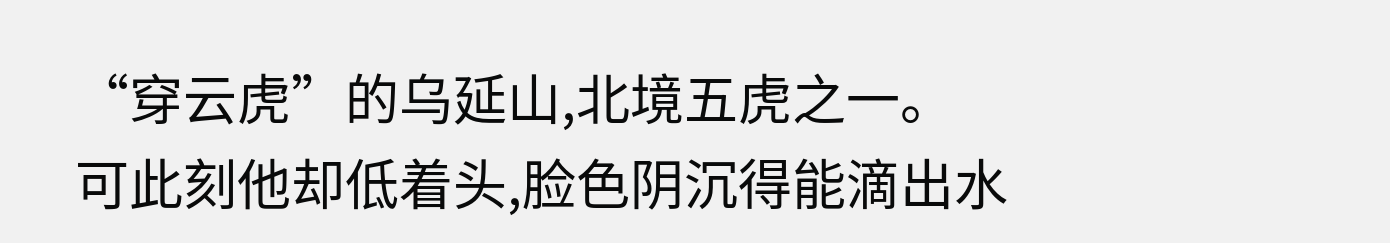“穿云虎”的乌延山,北境五虎之一。
可此刻他却低着头,脸色阴沉得能滴出水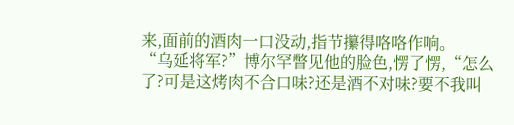来,面前的酒肉一口没动,指节攥得咯咯作响。
“乌延将军?”博尔罕瞥见他的脸色,愣了愣,“怎么了?可是这烤肉不合口味?还是酒不对味?要不我叫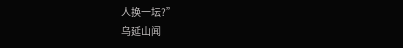人换一坛?”
乌延山闻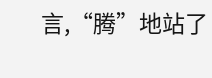言,“腾”地站了